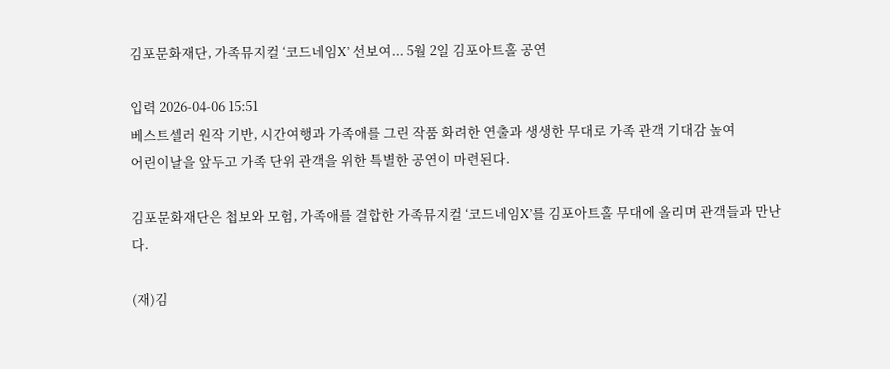김포문화재단, 가족뮤지컬 ‘코드네임X’ 선보여... 5월 2일 김포아트홀 공연

입력 2026-04-06 15:51
베스트셀러 원작 기반, 시간여행과 가족애를 그린 작품 화려한 연출과 생생한 무대로 가족 관객 기대감 높여
어린이날을 앞두고 가족 단위 관객을 위한 특별한 공연이 마련된다.

김포문화재단은 첩보와 모험, 가족애를 결합한 가족뮤지컬 ‘코드네임X’를 김포아트홀 무대에 올리며 관객들과 만난다.

(재)김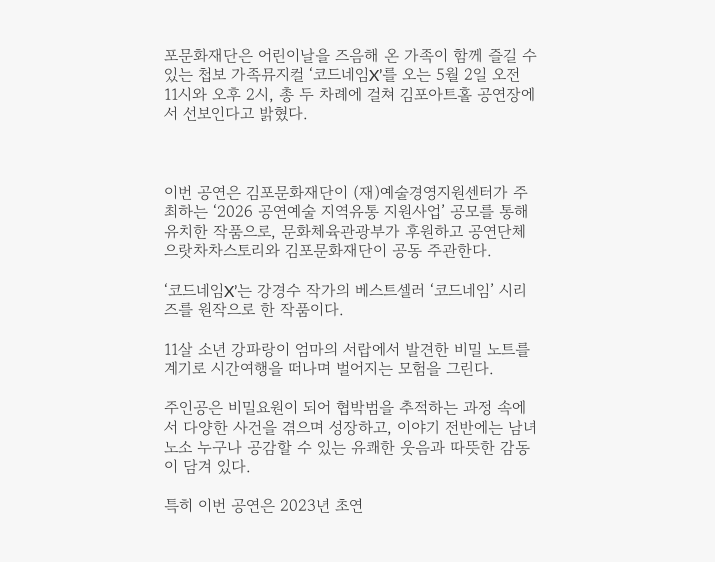포문화재단은 어린이날을 즈음해 온 가족이 함께 즐길 수 있는 첩보 가족뮤지컬 ‘코드네임X’를 오는 5월 2일 오전 11시와 오후 2시, 총 두 차례에 걸쳐 김포아트홀 공연장에서 선보인다고 밝혔다.



이번 공연은 김포문화재단이 (재)예술경영지원센터가 주최하는 ‘2026 공연예술 지역유통 지원사업’ 공모를 통해 유치한 작품으로, 문화체육관광부가 후원하고 공연단체 으랏차차스토리와 김포문화재단이 공동 주관한다.

‘코드네임X’는 강경수 작가의 베스트셀러 ‘코드네임’ 시리즈를 원작으로 한 작품이다.

11살 소년 강파랑이 엄마의 서랍에서 발견한 비밀 노트를 계기로 시간여행을 떠나며 벌어지는 모험을 그린다.

주인공은 비밀요원이 되어 협박범을 추적하는 과정 속에서 다양한 사건을 겪으며 성장하고, 이야기 전반에는 남녀노소 누구나 공감할 수 있는 유쾌한 웃음과 따뜻한 감동이 담겨 있다.

특히 이번 공연은 2023년 초연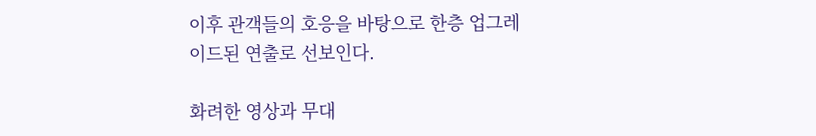이후 관객들의 호응을 바탕으로 한층 업그레이드된 연출로 선보인다.

화려한 영상과 무대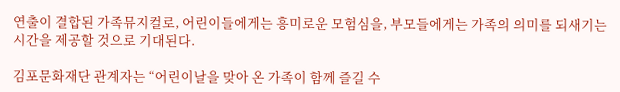연출이 결합된 가족뮤지컬로, 어린이들에게는 흥미로운 모험심을, 부모들에게는 가족의 의미를 되새기는 시간을 제공할 것으로 기대된다.

김포문화재단 관계자는 “어린이날을 맞아 온 가족이 함께 즐길 수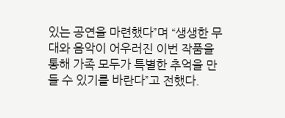있는 공연을 마련했다”며 “생생한 무대와 음악이 어우러진 이번 작품을 통해 가족 모두가 특별한 추억을 만들 수 있기를 바란다”고 전했다.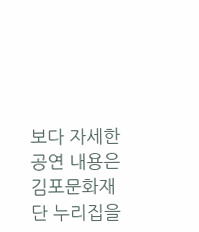보다 자세한 공연 내용은 김포문화재단 누리집을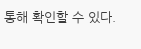통해 확인할 수 있다.